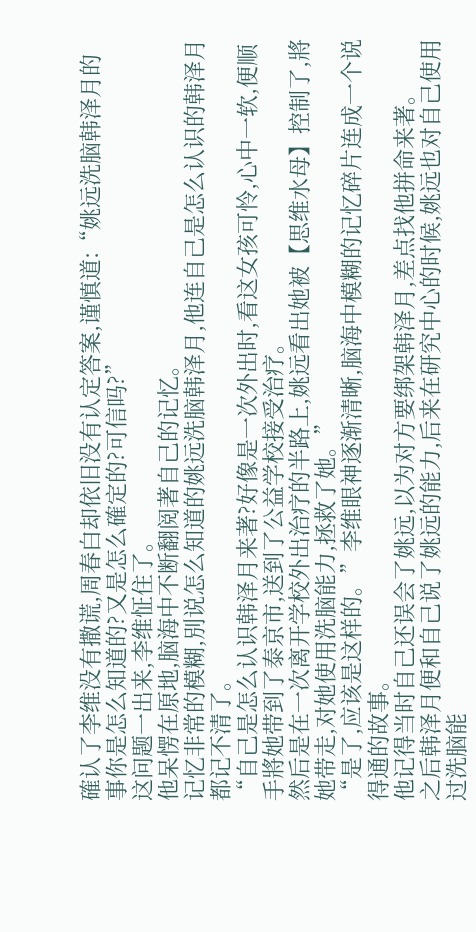確认了李维没有撒谎,周春白却依旧没有认定答案,谨慎道:“姚远洗脑韩泽月的事你是怎么知道的?又是怎么確定的?可信吗?”
这问题一出来,李维怔住了。
他呆愣在原地,脑海中不断翻阅著自己的记忆。
记忆非常的模糊,別说怎么知道的姚远洗脑韩泽月,他连自己是怎么认识的韩泽月都记不清了。
“自己是怎么认识韩泽月来著?好像是一次外出时,看这女孩可怜,心中一软,便顺手將她带到了泰京市,送到了公益学校接受治疗。
然后是在一次离开学校外出治疗的半路上,姚远看出她被【思维水母】控制了,將她带走,对她使用洗脑能力,拯救了她。”
“是了,应该是这样的。”李维眼神逐渐清晰,脑海中模糊的记忆碎片连成一个说得通的故事。
他记得当时自己还误会了姚远,以为对方要绑架韩泽月,差点找他拼命来著。
之后韩泽月便和自己说了姚远的能力,后来在研究中心的时候,姚远也对自己使用过洗脑能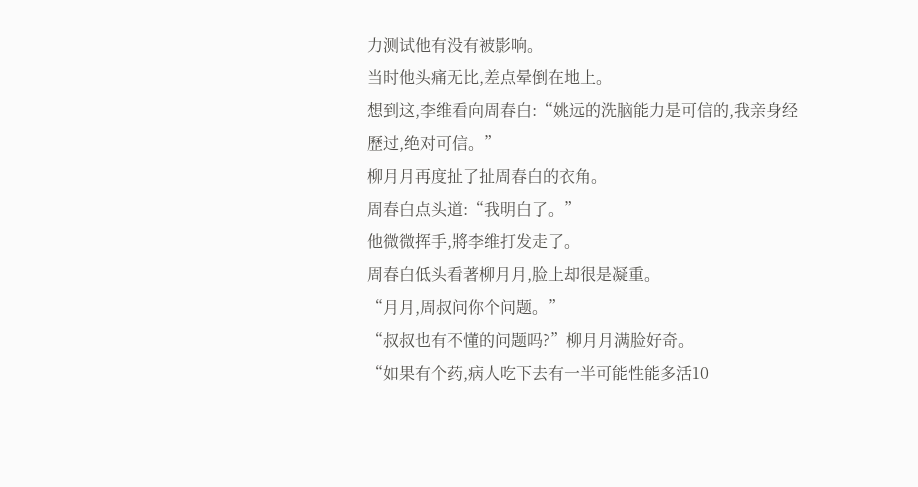力测试他有没有被影响。
当时他头痛无比,差点晕倒在地上。
想到这,李维看向周春白:“姚远的洗脑能力是可信的,我亲身经歷过,绝对可信。”
柳月月再度扯了扯周春白的衣角。
周春白点头道:“我明白了。”
他微微挥手,將李维打发走了。
周春白低头看著柳月月,脸上却很是凝重。
“月月,周叔问你个问题。”
“叔叔也有不懂的问题吗?”柳月月满脸好奇。
“如果有个药,病人吃下去有一半可能性能多活10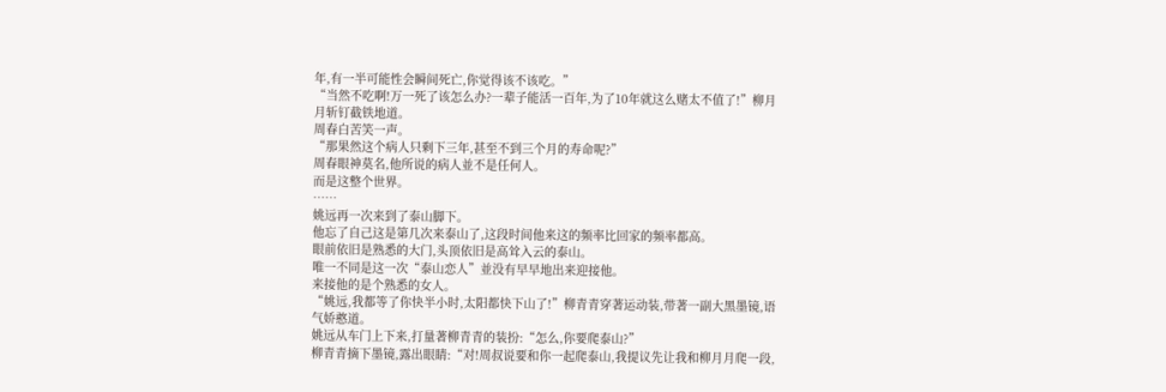年,有一半可能性会瞬间死亡,你觉得该不该吃。”
“当然不吃啊!万一死了该怎么办?一辈子能活一百年,为了10年就这么赌太不值了!”柳月月斩钉截铁地道。
周春白苦笑一声。
“那果然这个病人只剩下三年,甚至不到三个月的寿命呢?”
周春眼神莫名,他所说的病人並不是任何人。
而是这整个世界。
……
姚远再一次来到了泰山脚下。
他忘了自己这是第几次来泰山了,这段时间他来这的频率比回家的频率都高。
眼前依旧是熟悉的大门,头顶依旧是高耸入云的泰山。
唯一不同是这一次“泰山恋人”並没有早早地出来迎接他。
来接他的是个熟悉的女人。
“姚远,我都等了你快半小时,太阳都快下山了!”柳青青穿著运动装,带著一副大黑墨镜,语气娇憨道。
姚远从车门上下来,打量著柳青青的装扮:“怎么,你要爬泰山?”
柳青青摘下墨镜,露出眼睛:“对!周叔说要和你一起爬泰山,我提议先让我和柳月月爬一段,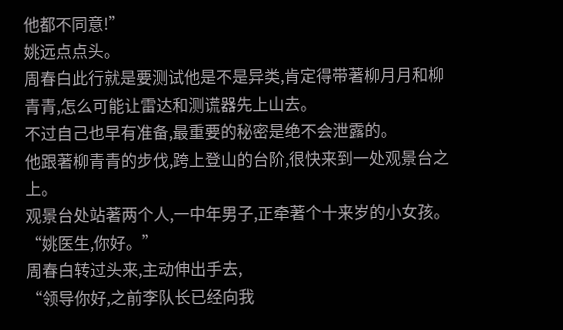他都不同意!”
姚远点点头。
周春白此行就是要测试他是不是异类,肯定得带著柳月月和柳青青,怎么可能让雷达和测谎器先上山去。
不过自己也早有准备,最重要的秘密是绝不会泄露的。
他跟著柳青青的步伐,跨上登山的台阶,很快来到一处观景台之上。
观景台处站著两个人,一中年男子,正牵著个十来岁的小女孩。
“姚医生,你好。”
周春白转过头来,主动伸出手去,
“领导你好,之前李队长已经向我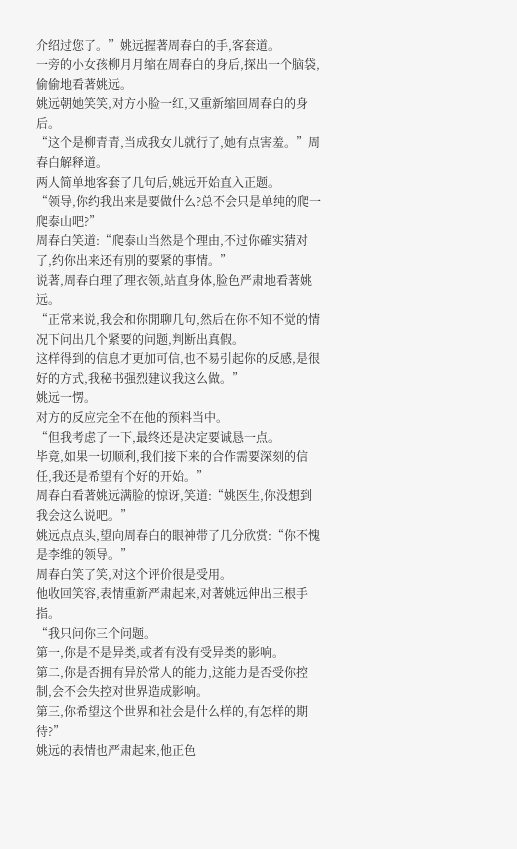介绍过您了。”姚远握著周春白的手,客套道。
一旁的小女孩柳月月缩在周春白的身后,探出一个脑袋,偷偷地看著姚远。
姚远朝她笑笑,对方小脸一红,又重新缩回周春白的身后。
“这个是柳青青,当成我女儿就行了,她有点害羞。”周春白解释道。
两人简单地客套了几句后,姚远开始直入正题。
“领导,你约我出来是要做什么?总不会只是单纯的爬一爬泰山吧?”
周春白笑道:“爬泰山当然是个理由,不过你確实猜对了,约你出来还有別的要紧的事情。”
说著,周春白理了理衣领,站直身体,脸色严肃地看著姚远。
“正常来说,我会和你閒聊几句,然后在你不知不觉的情况下问出几个紧要的问题,判断出真假。
这样得到的信息才更加可信,也不易引起你的反感,是很好的方式,我秘书强烈建议我这么做。”
姚远一愣。
对方的反应完全不在他的预料当中。
“但我考虑了一下,最终还是决定要诚恳一点。
毕竟,如果一切顺利,我们接下来的合作需要深刻的信任,我还是希望有个好的开始。”
周春白看著姚远满脸的惊讶,笑道:“姚医生,你没想到我会这么说吧。”
姚远点点头,望向周春白的眼神带了几分欣赏:“你不愧是李维的领导。”
周春白笑了笑,对这个评价很是受用。
他收回笑容,表情重新严肃起来,对著姚远伸出三根手指。
“我只问你三个问题。
第一,你是不是异类,或者有没有受异类的影响。
第二,你是否拥有异於常人的能力,这能力是否受你控制,会不会失控对世界造成影响。
第三,你希望这个世界和社会是什么样的,有怎样的期待?”
姚远的表情也严肃起来,他正色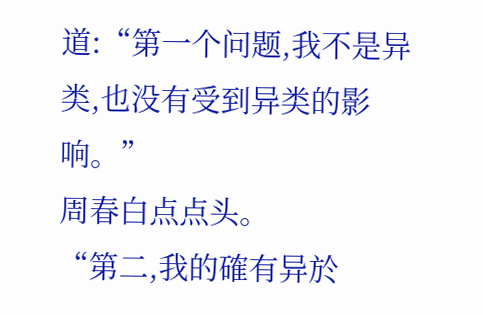道:“第一个问题,我不是异类,也没有受到异类的影响。”
周春白点点头。
“第二,我的確有异於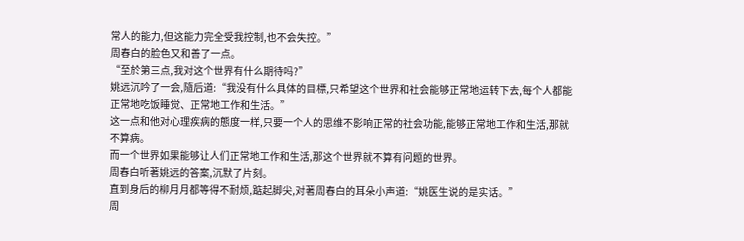常人的能力,但这能力完全受我控制,也不会失控。”
周春白的脸色又和善了一点。
“至於第三点,我对这个世界有什么期待吗?”
姚远沉吟了一会,隨后道:“我没有什么具体的目標,只希望这个世界和社会能够正常地运转下去,每个人都能正常地吃饭睡觉、正常地工作和生活。”
这一点和他对心理疾病的態度一样,只要一个人的思维不影响正常的社会功能,能够正常地工作和生活,那就不算病。
而一个世界如果能够让人们正常地工作和生活,那这个世界就不算有问题的世界。
周春白听著姚远的答案,沉默了片刻。
直到身后的柳月月都等得不耐烦,踮起脚尖,对著周春白的耳朵小声道:“姚医生说的是实话。”
周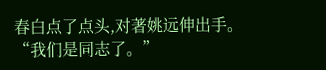春白点了点头,对著姚远伸出手。
“我们是同志了。”